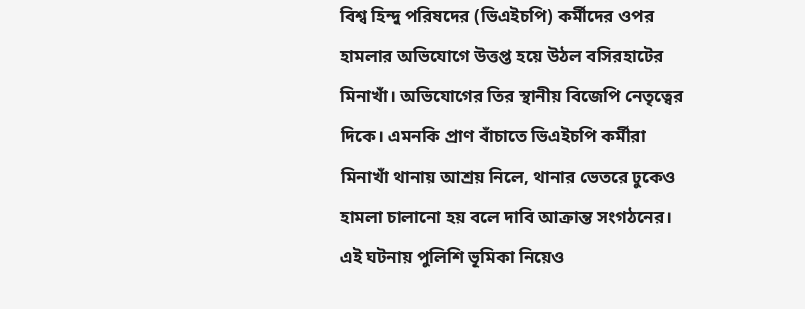বিশ্ব হিন্দু পরিষদের (ভিএইচপি) কর্মীদের ওপর হামলার অভিযোগে উত্তপ্ত হয়ে উঠল বসিরহাটের মিনাখাঁ। অভিযোগের তির স্থানীয় বিজেপি নেতৃত্বের দিকে। এমনকি প্রাণ বাঁচাতে ভিএইচপি কর্মীরা মিনাখাঁ থানায় আশ্রয় নিলে, থানার ভেতরে ঢুকেও হামলা চালানো হয় বলে দাবি আক্রান্ত সংগঠনের। এই ঘটনায় পুলিশি ভূমিকা নিয়েও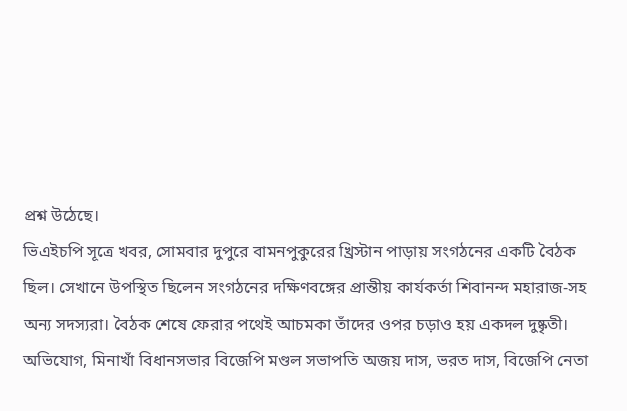প্রশ্ন উঠেছে।
ভিএইচপি সূত্রে খবর, সোমবার দুপুরে বামনপুকুরের খ্রিস্টান পাড়ায় সংগঠনের একটি বৈঠক ছিল। সেখানে উপস্থিত ছিলেন সংগঠনের দক্ষিণবঙ্গের প্রান্তীয় কার্যকর্তা শিবানন্দ মহারাজ-সহ অন্য সদস্যরা। বৈঠক শেষে ফেরার পথেই আচমকা তাঁদের ওপর চড়াও হয় একদল দুষ্কৃতী। অভিযোগ, মিনাখাঁ বিধানসভার বিজেপি মণ্ডল সভাপতি অজয় দাস, ভরত দাস, বিজেপি নেতা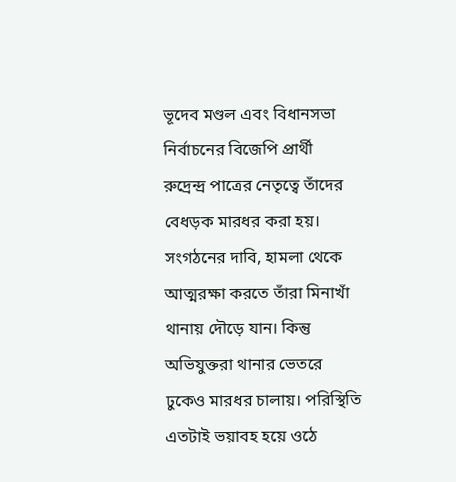ভূদেব মণ্ডল এবং বিধানসভা নির্বাচনের বিজেপি প্রার্থী রুদ্রেন্দ্র পাত্রের নেতৃত্বে তাঁদের বেধড়ক মারধর করা হয়।
সংগঠনের দাবি, হামলা থেকে আত্মরক্ষা করতে তাঁরা মিনাখাঁ থানায় দৌড়ে যান। কিন্তু অভিযুক্তরা থানার ভেতরে ঢুকেও মারধর চালায়। পরিস্থিতি এতটাই ভয়াবহ হয়ে ওঠে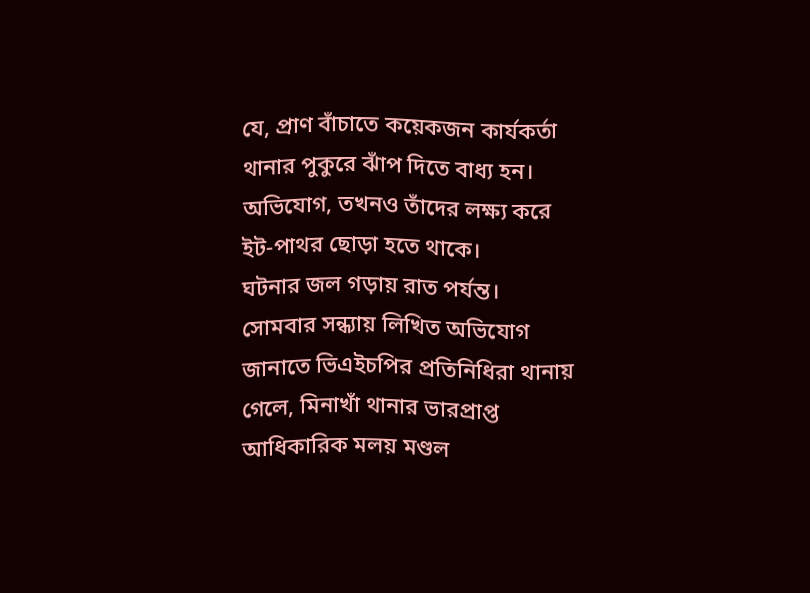যে, প্রাণ বাঁচাতে কয়েকজন কার্যকর্তা থানার পুকুরে ঝাঁপ দিতে বাধ্য হন। অভিযোগ, তখনও তাঁদের লক্ষ্য করে ইট-পাথর ছোড়া হতে থাকে।
ঘটনার জল গড়ায় রাত পর্যন্ত। সোমবার সন্ধ্যায় লিখিত অভিযোগ জানাতে ভিএইচপির প্রতিনিধিরা থানায় গেলে, মিনাখাঁ থানার ভারপ্রাপ্ত আধিকারিক মলয় মণ্ডল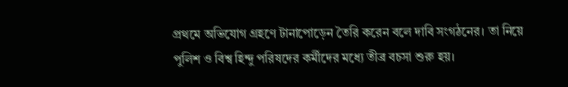প্রথমে অভিযোগ গ্রহণে টানাপোড়েন তৈরি করেন বলে দাবি সংগঠনের। তা নিয়ে পুলিশ ও বিশ্ব হিন্দু পরিষদের কর্মীদের মধ্যে তীব্র বচসা শুরু হয়।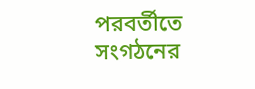পরবর্তীতে সংগঠনের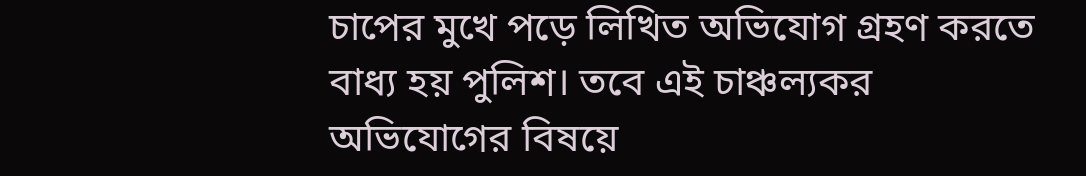চাপের মুখে পড়ে লিখিত অভিযোগ গ্রহণ করতে বাধ্য হয় পুলিশ। তবে এই চাঞ্চল্যকর অভিযোগের বিষয়ে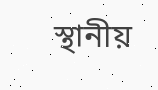স্থানীয়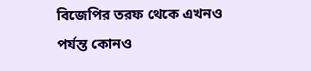বিজেপির তরফ থেকে এখনও পর্যন্ত কোনও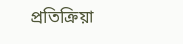প্রতিক্রিয়া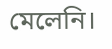মেলেনি।